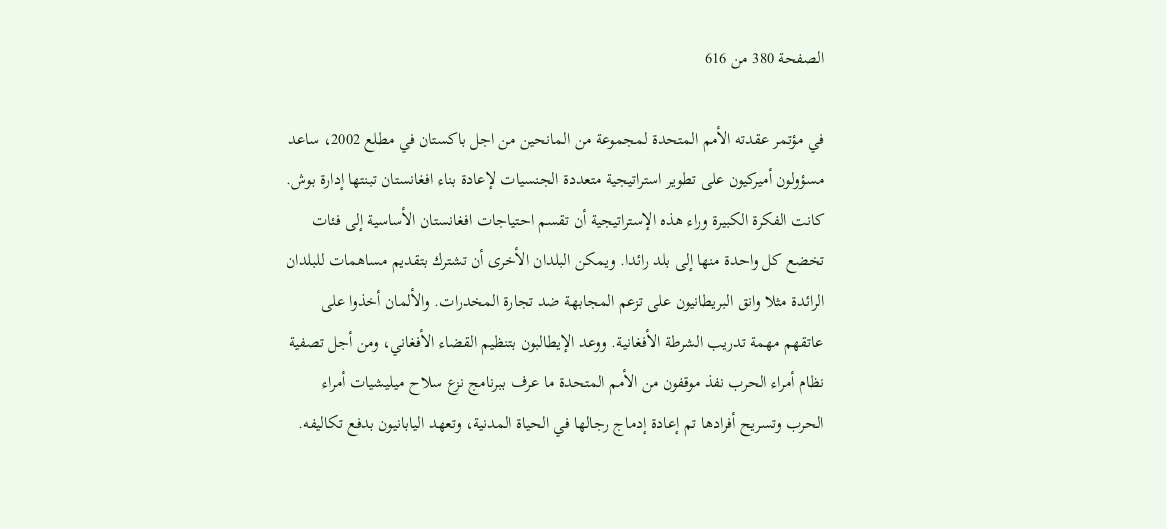الصفحة 380 من 616

في مؤتمر عقدته الأمم المتحدة لمجموعة من المانحين من اجل باكستان في مطلع 2002، ساعد مسؤولون أميركيون على تطوير استراتيجية متعددة الجنسيات لإعادة بناء افغانستان تبنتها إدارة بوش. كانت الفكرة الكبيرة وراء هذه الإستراتيجية أن تقسم احتياجات افغانستان الأساسية إلى فئات تخضع كل واحدة منها إلى بلد رائدا. ويمكن البلدان الأخرى أن تشترك بتقديم مساهمات للبلدان الرائدة مثلا وانق البريطانيون على تزعم المجابهة ضد تجارة المخدرات. والألمان أخذوا على عاتقهم مهمة تدريب الشرطة الأفغانية. ووعد الإيطالبون بتنظيم القضاء الأفغاني، ومن أجل تصفية نظام أمراء الحرب نفذ موقفون من الأمم المتحدة ما عرف ببرنامج نزع سلاح ميليشيات أمراء الحرب وتسريح أفرادها تم إعادة إدماج رجالها في الحياة المدنية، وتعهد اليابانيون بدفع تكاليفه.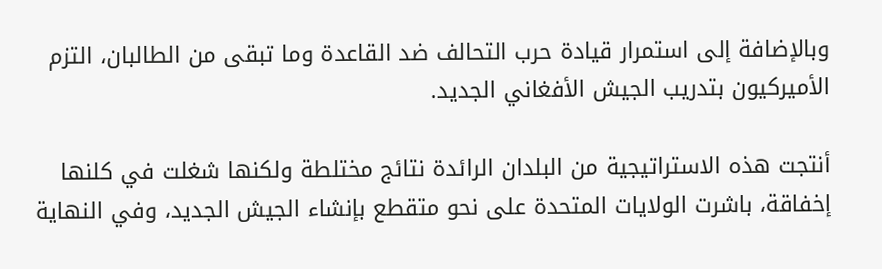وبالإضافة إلى استمرار قيادة حرب التحالف ضد القاعدة وما تبقى من الطالبان، التزم الأميركيون بتدريب الجيش الأفغاني الجديد.

أنتجت هذه الاستراتيجية من البلدان الرائدة نتائج مختلطة ولكنها شغلت في كلنها إخفاقة، باشرت الولايات المتحدة على نحو متقطع بإنشاء الجيش الجديد، وفي النهاية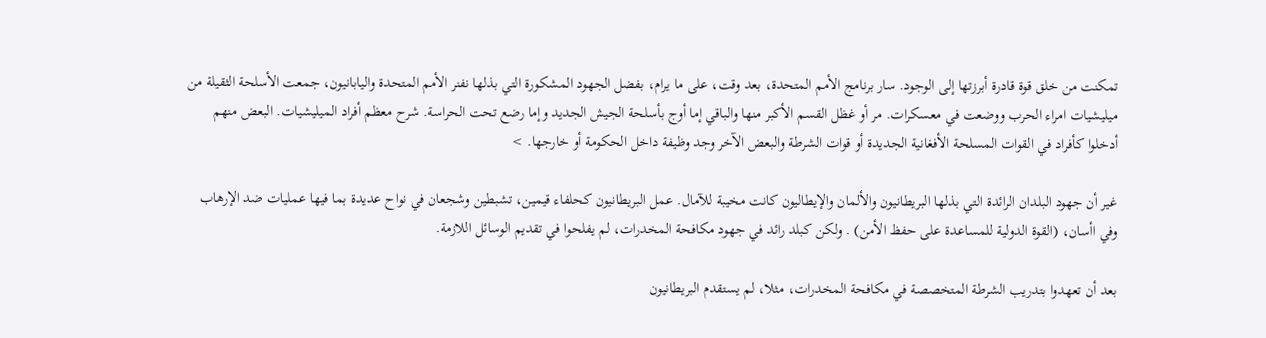تمكنت من خلق قوة قادرة أبرزتها إلى الوجود. سار برنامج الأمم المتحدة، بعد وقت، على ما يرام، بفضل الجهود المشكورة التي بذلها نفنر الأمم المتحدة واليابانيون، جمعت الأسلحة الثقيلة من ميليشيات امراء الحرب ووضعت في معسكرات. مر أو غظل القسم الأكبر منها والباقي إما أوج بأسلحة الجيش الجديد وإما رضع تحت الحراسة. شرح معظم أفراد الميليشيات. البعض منهم أدخلوا كأفراد في القوات المسلحة الأفغانية الجديدة أو قوات الشرطة والبعض الآخر وجد وظيفة داخل الحكومة أو خارجها. >

غير أن جهود البلدان الرائدة التي بذلها البريطانيون والألمان والإيطاليون كانت مخيبة للآمال. عمل البريطانيون كحلفاء قيمين، تشبطين وشجعان في نواح عديدة بما فيها عمليات ضد الإرهاب وفي اأسان، (القوة الدولية للمساعدة على حفظ الأمن) . ولكن كبلد رائد في جهود مكافحة المخدرات، لم يفلحوا في تقديم الوسائل اللازمة.

بعد أن تعهدوا بتدريب الشرطة المتخصصة في مكافحة المخدرات، مثلا، لم يستقدم البريطانيون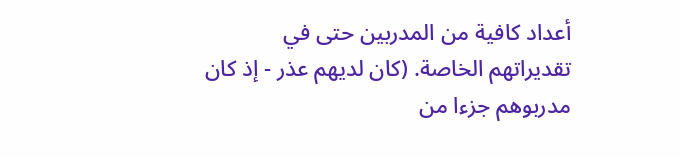أعداد كافية من المدربين حتى في تقديراتهم الخاصة. (كان لديهم عذر - إذ كان مدربوهم جزءا من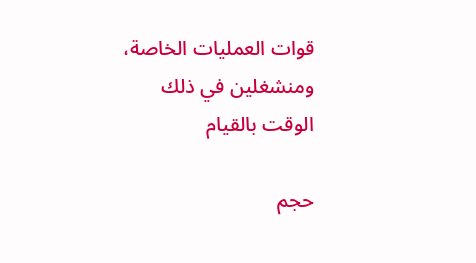قوات العمليات الخاصة، ومنشغلين في ذلك الوقت بالقيام

حجم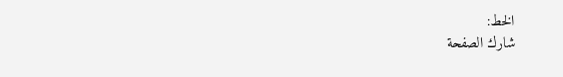الخط:
شارك الصفحة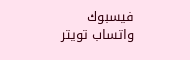فيسبوك واتساب تويتر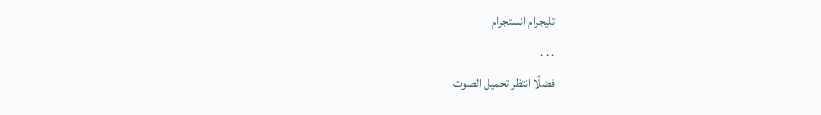تليجرام انستجرام
. . .
فضلًا انتظر تحميل الصوت